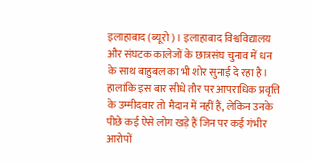इलाहाबाद (ब्यूरो)। इलाहाबाद विश्वविद्यालय और संघटक कालेजों के छात्रसंघ चुनाव में धन के साथ बाहुबल का भी शोर सुनाई दे रहा है। हालांकि इस बार सीधे तौर पर आपराधिक प्रवृत्ति के उम्मीदवार तो मैदान में नहीं हैं, लेकिन उनके पीछे कई ऐसे लोग खड़े हैं जिन पर कई गंभीर आरोपों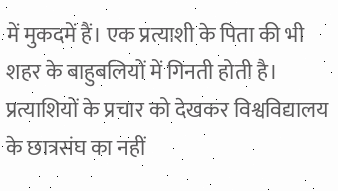में मुकदमें हैं। एक प्रत्याशी के पिता की भी शहर के बाहुबलियों में गिनती होती है।
प्रत्याशियों के प्रचार को देखकर विश्वविद्यालय के छात्रसंघ का नहीं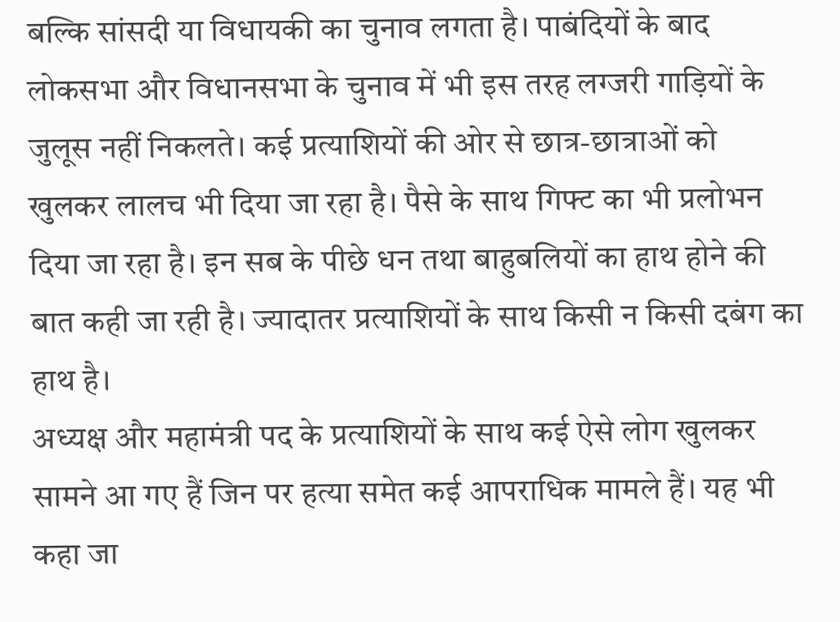बल्कि सांसदी या विधायकी का चुनाव लगता है। पाबंदियों के बाद लोकसभा और विधानसभा के चुनाव में भी इस तरह लग्जरी गाड़ियों के जुलूस नहीं निकलते। कई प्रत्याशियों की ओर से छात्र-छात्राओं को खुलकर लालच भी दिया जा रहा है। पैसे के साथ गिफ्ट का भी प्रलोभन दिया जा रहा है। इन सब के पीछे धन तथा बाहुबलियों का हाथ होने की बात कही जा रही है। ज्यादातर प्रत्याशियों के साथ किसी न किसी दबंग का हाथ है।
अध्यक्ष और महामंत्री पद के प्रत्याशियों के साथ कई ऐसे लोग खुलकर सामने आ गए हैं जिन पर हत्या समेत कई आपराधिक मामले हैं। यह भी कहा जा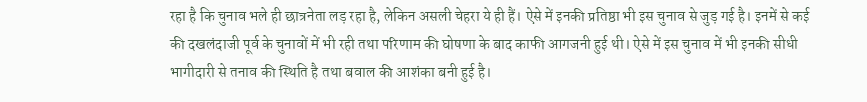रहा है कि चुनाव भले ही छात्रनेता लड़ रहा है, लेकिन असली चेहरा ये ही हैं। ऐसे में इनकी प्रतिष्ठा भी इस चुनाव से जुड़ गई है। इनमें से कई की दखलंदाजी पूर्व के चुनावों में भी रही तथा परिणाम की घोषणा के बाद काफी आगजनी हुई थी। ऐसे में इस चुनाव में भी इनकी सीधी भागीदारी से तनाव की स्थिति है तथा बवाल की आशंका बनी हुई है।